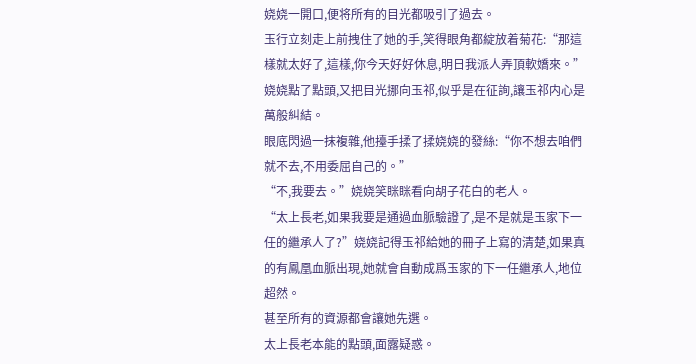娆娆一開口,便将所有的目光都吸引了過去。
玉行立刻走上前拽住了她的手,笑得眼角都綻放着菊花:“那這樣就太好了,這樣,你今天好好休息,明日我派人弄頂軟嬌來。”
娆娆點了點頭,又把目光挪向玉祁,似乎是在征詢,讓玉祁内心是萬般糾結。
眼底閃過一抹複雜,他擡手揉了揉娆娆的發絲:“你不想去咱們就不去,不用委屈自己的。”
“不,我要去。”娆娆笑眯眯看向胡子花白的老人。
“太上長老,如果我要是通過血脈驗證了,是不是就是玉家下一任的繼承人了?”娆娆記得玉祁給她的冊子上寫的清楚,如果真的有鳳凰血脈出現,她就會自動成爲玉家的下一任繼承人,地位超然。
甚至所有的資源都會讓她先選。
太上長老本能的點頭,面露疑惑。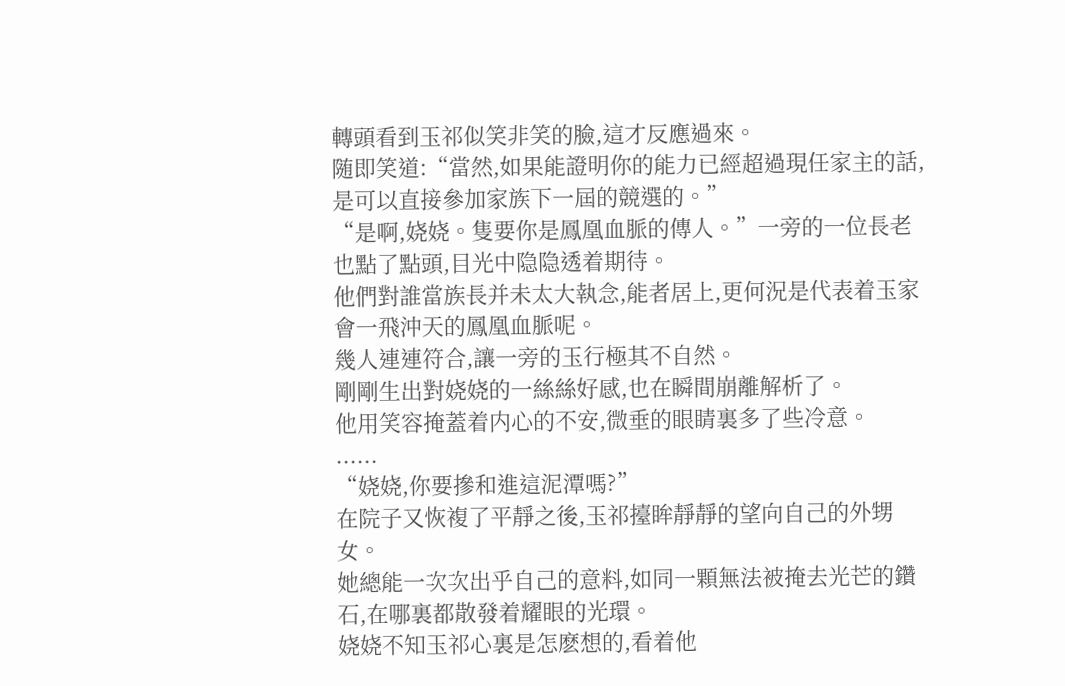轉頭看到玉祁似笑非笑的臉,這才反應過來。
随即笑道:“當然,如果能證明你的能力已經超過現任家主的話,是可以直接參加家族下一屆的競選的。”
“是啊,娆娆。隻要你是鳳凰血脈的傳人。”一旁的一位長老也點了點頭,目光中隐隐透着期待。
他們對誰當族長并未太大執念,能者居上,更何況是代表着玉家會一飛沖天的鳳凰血脈呢。
幾人連連符合,讓一旁的玉行極其不自然。
剛剛生出對娆娆的一絲絲好感,也在瞬間崩離解析了。
他用笑容掩蓋着内心的不安,微垂的眼睛裏多了些冷意。
......
“娆娆,你要摻和進這泥潭嗎?”
在院子又恢複了平靜之後,玉祁擡眸靜靜的望向自己的外甥女。
她總能一次次出乎自己的意料,如同一顆無法被掩去光芒的鑽石,在哪裏都散發着耀眼的光環。
娆娆不知玉祁心裏是怎麽想的,看着他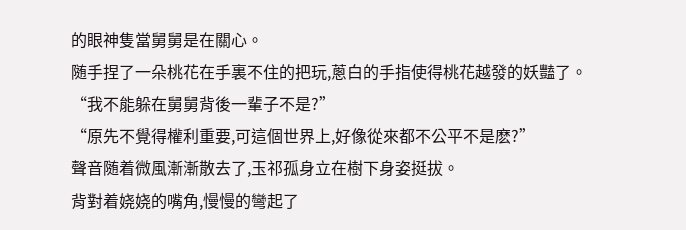的眼神隻當舅舅是在關心。
随手捏了一朵桃花在手裏不住的把玩,蔥白的手指使得桃花越發的妖豔了。
“我不能躲在舅舅背後一輩子不是?”
“原先不覺得權利重要,可這個世界上,好像從來都不公平不是麽?”
聲音随着微風漸漸散去了,玉祁孤身立在樹下身姿挺拔。
背對着娆娆的嘴角,慢慢的彎起了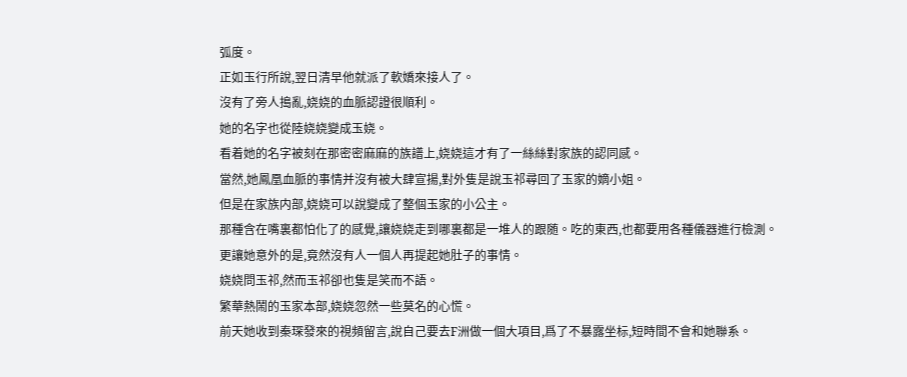弧度。
正如玉行所說,翌日清早他就派了軟嬌來接人了。
沒有了旁人搗亂,娆娆的血脈認證很順利。
她的名字也從陸娆娆變成玉娆。
看着她的名字被刻在那密密麻麻的族譜上,娆娆這才有了一絲絲對家族的認同感。
當然,她鳳凰血脈的事情并沒有被大肆宣揚,對外隻是說玉祁尋回了玉家的嫡小姐。
但是在家族内部,娆娆可以說變成了整個玉家的小公主。
那種含在嘴裏都怕化了的感覺,讓娆娆走到哪裏都是一堆人的跟随。吃的東西,也都要用各種儀器進行檢測。
更讓她意外的是,竟然沒有人一個人再提起她肚子的事情。
娆娆問玉祁,然而玉祁卻也隻是笑而不語。
繁華熱鬧的玉家本部,娆娆忽然一些莫名的心慌。
前天她收到秦琛發來的視頻留言,說自己要去F洲做一個大項目,爲了不暴露坐标,短時間不會和她聯系。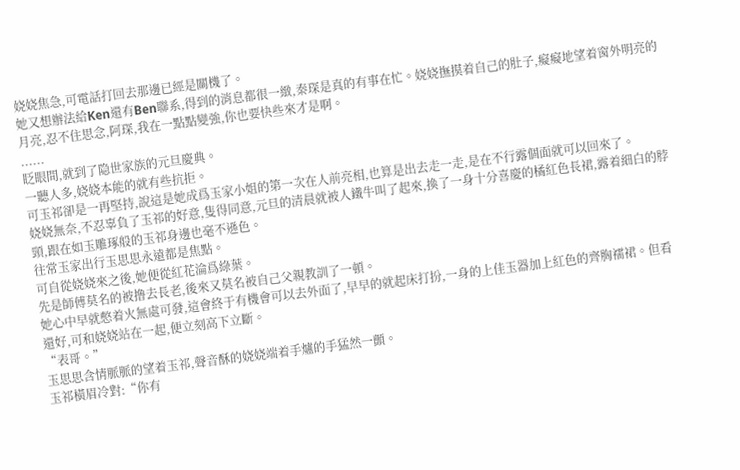娆娆焦急,可電話打回去那邊已經是關機了。
她又想辦法給Ken還有Ben聯系,得到的消息都很一緻,秦琛是真的有事在忙。娆娆撫摸着自己的肚子,癡癡地望着窗外明亮的月亮,忍不住思念,阿琛,我在一點點變強,你也要快些來才是啊。
......
眨眼間,就到了隐世家族的元旦慶典。
一聽人多,娆娆本能的就有些抗拒。
可玉祁卻是一再堅持,說這是她成爲玉家小姐的第一次在人前亮相,也算是出去走一走,是在不行露個面就可以回來了。
娆娆無奈,不忍辜負了玉祁的好意,隻得同意,元旦的清晨就被人鐵牛叫了起來,換了一身十分喜慶的橘紅色長裙,露着細白的脖頸,跟在如玉雕琢般的玉祁身邊也毫不遜色。
往常玉家出行玉思思永遠都是焦點。
可自從娆娆來之後,她便從紅花淪爲綠葉。
先是師傅莫名的被撸去長老,後來又莫名被自己父親教訓了一頓。
她心中早就憋着火無處可發,這會終于有機會可以去外面了,早早的就起床打扮,一身的上佳玉器加上紅色的齊胸襦裙。但看還好,可和娆娆站在一起,便立刻高下立斷。
“表哥。”
玉思思含情脈脈的望着玉祁,聲音酥的娆娆端着手爐的手猛然一顫。
玉祁橫眉冷對:“你有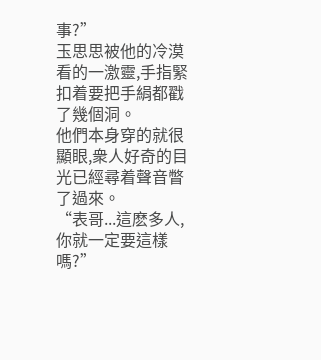事?”
玉思思被他的冷漠看的一激靈,手指緊扣着要把手絹都戳了幾個洞。
他們本身穿的就很顯眼,衆人好奇的目光已經尋着聲音瞥了過來。
“表哥...這麽多人,你就一定要這樣嗎?”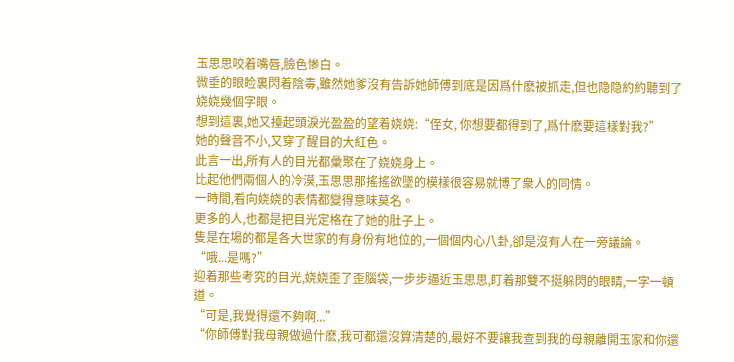玉思思咬着嘴唇,臉色慘白。
微垂的眼睑裏閃着陰毒,雖然她爹沒有告訴她師傅到底是因爲什麽被抓走,但也隐隐約約聽到了娆娆幾個字眼。
想到這裏,她又擡起頭淚光盈盈的望着娆娆:“侄女, 你想要都得到了,爲什麽要這樣對我?”
她的聲音不小,又穿了醒目的大紅色。
此言一出,所有人的目光都彙聚在了娆娆身上。
比起他們兩個人的冷漠,玉思思那搖搖欲墜的模樣很容易就博了衆人的同情。
一時間,看向娆娆的表情都變得意味莫名。
更多的人,也都是把目光定格在了她的肚子上。
隻是在場的都是各大世家的有身份有地位的,一個個内心八卦,卻是沒有人在一旁議論。
“哦...是嗎?”
迎着那些考究的目光,娆娆歪了歪腦袋,一步步逼近玉思思,盯着那雙不挺躲閃的眼睛,一字一頓道。
“可是,我覺得還不夠啊...”
“你師傅對我母親做過什麽,我可都還沒算清楚的,最好不要讓我查到我的母親離開玉家和你還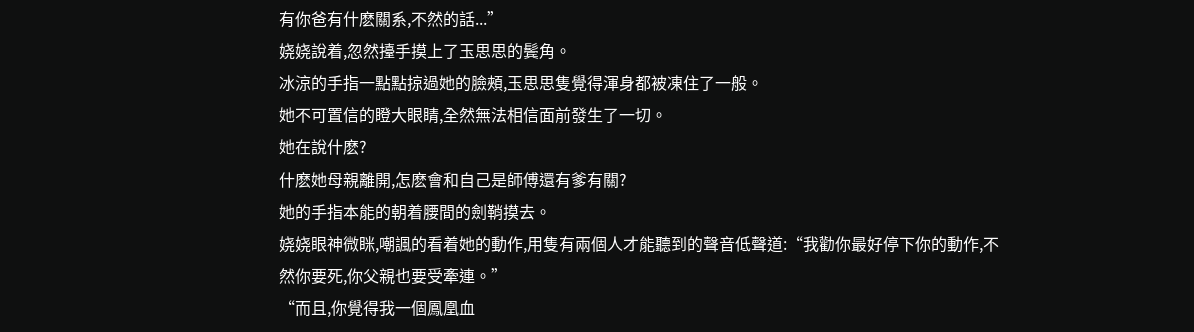有你爸有什麽關系,不然的話...”
娆娆說着,忽然擡手摸上了玉思思的鬓角。
冰涼的手指一點點掠過她的臉頰,玉思思隻覺得渾身都被凍住了一般。
她不可置信的瞪大眼睛,全然無法相信面前發生了一切。
她在說什麽?
什麽她母親離開,怎麽會和自己是師傅還有爹有關?
她的手指本能的朝着腰間的劍鞘摸去。
娆娆眼神微眯,嘲諷的看着她的動作,用隻有兩個人才能聽到的聲音低聲道:“我勸你最好停下你的動作,不然你要死,你父親也要受牽連。”
“而且,你覺得我一個鳳凰血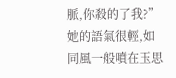脈,你殺的了我?”
她的語氣很輕,如同風一般噴在玉思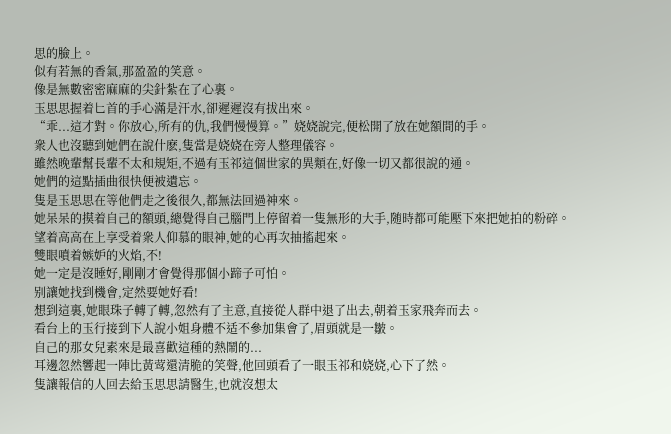思的臉上。
似有若無的香氣,那盈盈的笑意。
像是無數密密麻麻的尖針紮在了心裏。
玉思思握着匕首的手心滿是汗水,卻遲遲沒有拔出來。
“乖...這才對。你放心,所有的仇,我們慢慢算。”娆娆說完,便松開了放在她額間的手。
衆人也沒聽到她們在說什麽,隻當是娆娆在旁人整理儀容。
雖然晚輩幫長輩不太和規矩,不過有玉祁這個世家的異類在,好像一切又都很說的通。
她們的這點插曲很快便被遺忘。
隻是玉思思在等他們走之後很久,都無法回過神來。
她呆呆的摸着自己的額頭,總覺得自己腦門上停留着一隻無形的大手,随時都可能壓下來把她拍的粉碎。
望着高高在上享受着衆人仰慕的眼神,她的心再次抽搐起來。
雙眼噴着嫉妒的火焰,不!
她一定是沒睡好,剛剛才會覺得那個小蹄子可怕。
别讓她找到機會,定然要她好看!
想到這裏,她眼珠子轉了轉,忽然有了主意,直接從人群中退了出去,朝着玉家飛奔而去。
看台上的玉行接到下人說小姐身體不适不參加集會了,眉頭就是一皺。
自己的那女兒素來是最喜歡這種的熱鬧的...
耳邊忽然響起一陣比黃莺還清脆的笑聲,他回頭看了一眼玉祁和娆娆,心下了然。
隻讓報信的人回去給玉思思請醫生,也就沒想太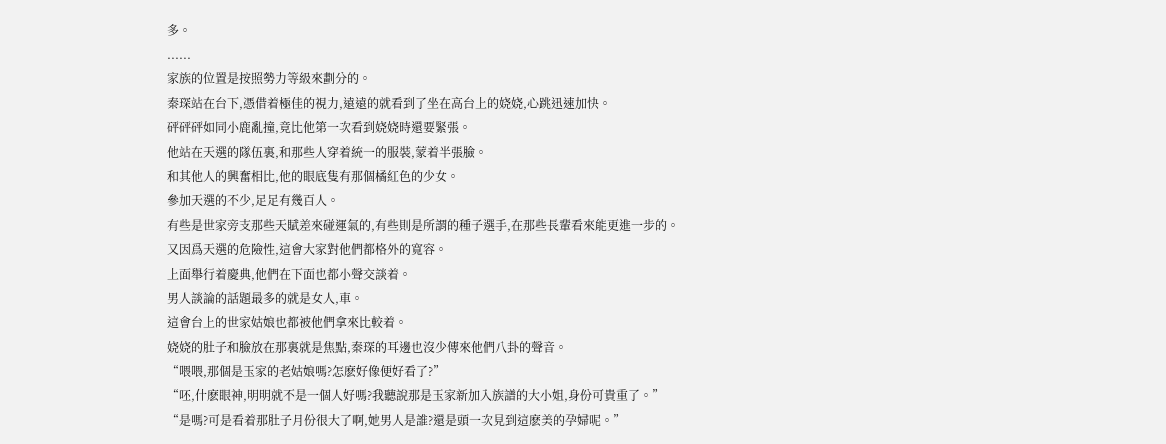多。
......
家族的位置是按照勢力等級來劃分的。
秦琛站在台下,憑借着極佳的視力,遠遠的就看到了坐在高台上的娆娆,心跳迅速加快。
砰砰砰如同小鹿亂撞,竟比他第一次看到娆娆時還要緊張。
他站在天選的隊伍裏,和那些人穿着統一的服裝,蒙着半張臉。
和其他人的興奮相比,他的眼底隻有那個橘紅色的少女。
參加天選的不少,足足有幾百人。
有些是世家旁支那些天賦差來碰運氣的,有些則是所謂的種子選手,在那些長輩看來能更進一步的。
又因爲天選的危險性,這會大家對他們都格外的寬容。
上面舉行着慶典,他們在下面也都小聲交談着。
男人談論的話題最多的就是女人,車。
這會台上的世家姑娘也都被他們拿來比較着。
娆娆的肚子和臉放在那裏就是焦點,秦琛的耳邊也沒少傳來他們八卦的聲音。
“喂喂,那個是玉家的老姑娘嗎?怎麽好像便好看了?”
“呸,什麽眼神,明明就不是一個人好嗎?我聽說那是玉家新加入族譜的大小姐,身份可貴重了。”
“是嗎?可是看着那肚子月份很大了啊,她男人是誰?還是頭一次見到這麽美的孕婦呢。”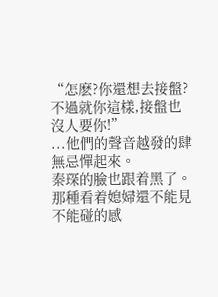“怎麽?你還想去接盤?不過就你這樣,接盤也沒人要你!”
...他們的聲音越發的肆無忌憚起來。
秦琛的臉也跟着黑了。
那種看着媳婦還不能見不能碰的感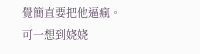覺簡直要把他逼瘋。
可一想到娆娆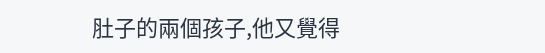肚子的兩個孩子,他又覺得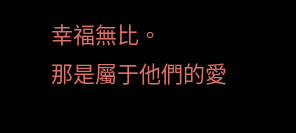幸福無比。
那是屬于他們的愛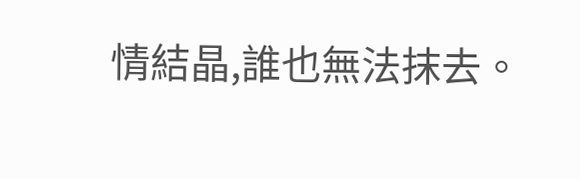情結晶,誰也無法抹去。